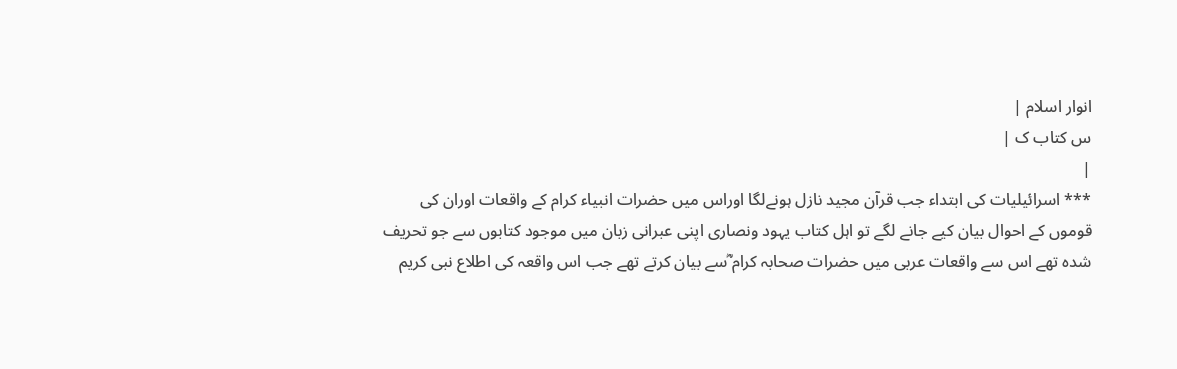انوار اسلام |
س کتاب ک |
|
*** اسرائیلیات کی ابتداء جب قرآن مجید نازل ہونےلگا اوراس میں حضرات انبیاء کرام کے واقعات اوران کی قوموں کے احوال بیان کیے جانے لگے تو اہل کتاب یہود ونصاری اپنی عبرانی زبان میں موجود کتابوں سے جو تحریف شدہ تھے اس سے واقعات عربی میں حضرات صحابہ کرام ؓسے بیان کرتے تھے جب اس واقعہ کی اطلاع نبی کریم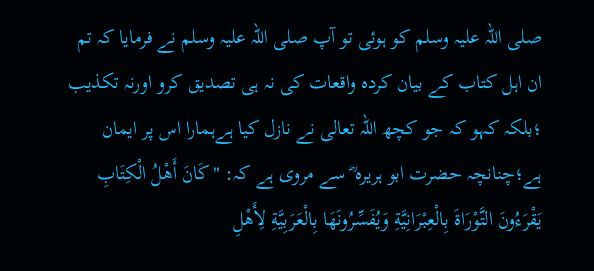صلی اللہ علیہ وسلم کو ہوئی تو آپ صلی اللہ علیہ وسلم نے فرمایا کہ تم ان اہل کتاب کے بیان کردہ واقعات کی نہ ہی تصدیق کرو اورنہ تکذیب ؛بلکہ کہو کہ جو کچھ اللہ تعالی نے نازل کیا ہےہمارا اس پر ایمان ہے؛چنانچہ حضرت ابو ہریرہ ؓ سے مروی ہے کہ: "كَانَ أَهْلُ الْكِتَابِ يَقْرَءُونَ التَّوْرَاةَ بِالْعِبْرَانِيَّةِ وَيُفَسِّرُونَهَا بِالْعَرَبِيَّةِ لِأَهْلِ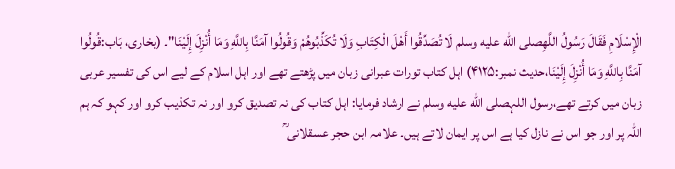الْإِسْلَامِ فَقَالَ رَسُولُ اللَّهِصلى الله عليه وسلم لَا تُصَدِّقُوا أَهْلَ الْكِتَابِ وَلَا تُكَذِّبُوهُمْ وَقُولُوا آمَنَّا بِاللَّهِ وَمَا أُنْزِلَ إِلَيْنَا"۔ (بخاری، بَاب:قُولُوا آمَنَّا بِاللَّهِ وَمَا أُنْزِلَ إِلَيْنَا،حدیث نمبر:۴۱۲۵) اہل کتاب تورات عبرانی زبان میں پڑھتے تھے اور اہل اسلام کے لیے اس کی تفسیر عربی زبان میں کرتے تھے،رسول اللہصلى الله عليه وسلم نے ارشاد فرمایا: اہل کتاب کی نہ تصدیق کرو اور نہ تکذیب کرو اور کہو کہ ہم اللہ پر اور جو اس نے نازل کیا ہے اس پر ایمان لاتے ہیں۔ علامہ ابن حجر عسقلانی ؒ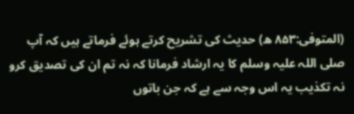(المتوفی:۸۵۳ ھ) حدیث کی تشریح کرتے ہوئے فرماتے ہیں کہ آپ صلی اللہ علیہ وسلم کا یہ ارشاد فرمانا کہ نہ تم ان کی تصدیق کرو نہ تکذیب یہ اس وجہ سے ہے کہ جن باتوں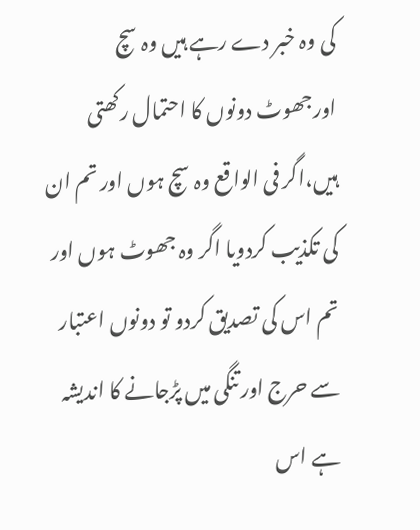کی وہ خبر دے رہے ہیں وہ سچ اورجھوٹ دونوں کا احتمال رکھتی ہیں،اگر فی الواقع وہ سچ ہوں اور تم ان کی تکذیب کردویا اگر وہ جھوٹ ہوں اور تم اس کی تصدیق کردو تو دونوں اعتبار سے حرج اور تنگی میں پڑجانے کا اندیشہ ہے اس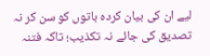لیے ان کی بیان کردہ باتوں کو سن کر نہ تصدیق کی جائے نہ تکذیب؛ تاکہ فتنہ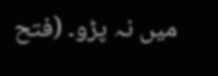میں نہ پڑو۔ (فتح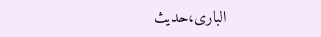الباری،حدیث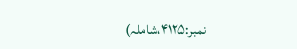نمبر:۴۱۲۵،شاملہ)